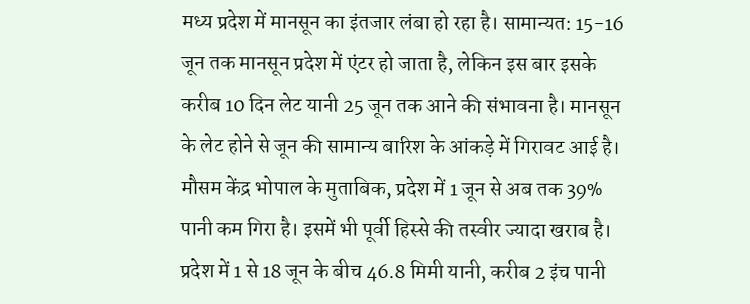मध्य प्रदेश में मानसून का इंतजार लंबा हो रहा है। सामान्यत: 15-16 जून तक मानसून प्रदेश में एंटर हो जाता है, लेकिन इस बार इसके करीब 10 दिन लेट यानी 25 जून तक आने की संभावना है। मानसून के लेट होने से जून की सामान्य बारिश के आंकड़े में गिरावट आई है। मौसम केंद्र भोपाल के मुताबिक, प्रदेश में 1 जून से अब तक 39% पानी कम गिरा है। इसमें भी पूर्वी हिस्से की तस्वीर ज्यादा खराब है। प्रदेश में 1 से 18 जून के बीच 46.8 मिमी यानी, करीब 2 इंच पानी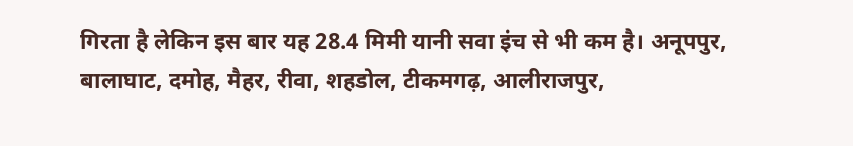गिरता है लेकिन इस बार यह 28.4 मिमी यानी सवा इंच से भी कम है। अनूपपुर, बालाघाट, दमोह, मैहर, रीवा, शहडोल, टीकमगढ़, आलीराजपुर,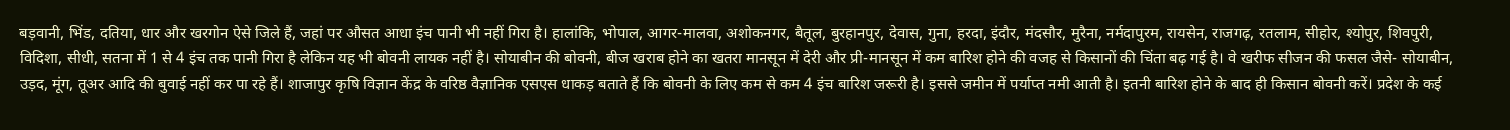बड़वानी, भिंड, दतिया, धार और खरगोन ऐसे जिले हैं, जहां पर औसत आधा इंच पानी भी नहीं गिरा है। हालांकि, भोपाल, आगर-मालवा, अशोकनगर, बैतूल, बुरहानपुर, देवास, गुना, हरदा, इंदौर, मंदसौर, मुरैना, नर्मदापुरम, रायसेन, राजगढ़, रतलाम, सीहोर, श्योपुर, शिवपुरी, विदिशा, सीधी, सतना में 1 से 4 इंच तक पानी गिरा है लेकिन यह भी बोवनी लायक नहीं है। सोयाबीन की बोवनी, बीज खराब होने का खतरा मानसून में देरी और प्री-मानसून में कम बारिश होने की वजह से किसानों की चिंता बढ़ गई है। वे खरीफ सीजन की फसल जैसे- सोयाबीन, उड़द, मूंग, तूअर आदि की बुवाई नहीं कर पा रहे हैं। शाजापुर कृषि विज्ञान केंद्र के वरिष्ठ वैज्ञानिक एसएस धाकड़ बताते हैं कि बोवनी के लिए कम से कम 4 इंच बारिश जरूरी है। इससे जमीन में पर्याप्त नमी आती है। इतनी बारिश होने के बाद ही किसान बोवनी करें। प्रदेश के कई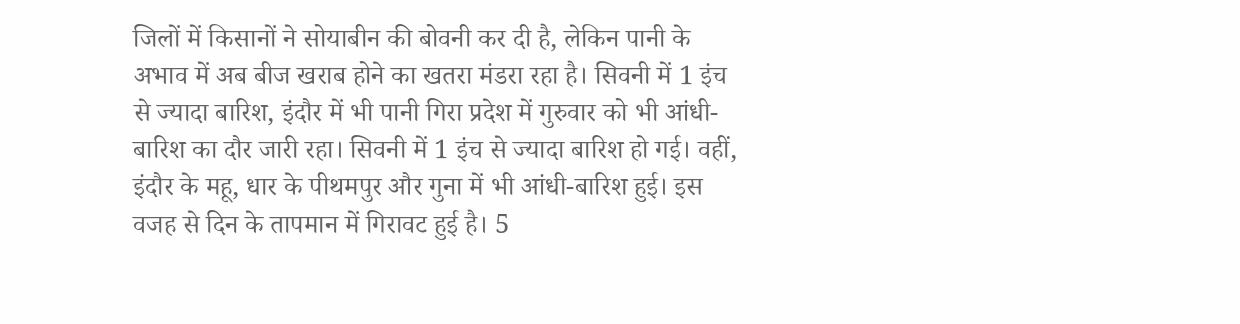जिलों में किसानों ने सोयाबीन की बोवनी कर दी है, लेकिन पानी के अभाव में अब बीज खराब होने का खतरा मंडरा रहा है। सिवनी में 1 इंच से ज्यादा बारिश, इंदौर में भी पानी गिरा प्रदेश में गुरुवार को भी आंधी-बारिश का दौर जारी रहा। सिवनी में 1 इंच से ज्यादा बारिश हो गई। वहीं, इंदौर के महू, धार के पीथमपुर और गुना में भी आंधी-बारिश हुई। इस वजह से दिन के तापमान में गिरावट हुई है। 5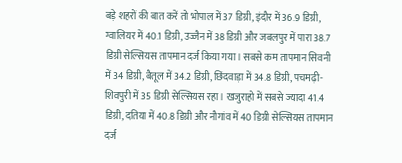बड़े शहरों की बात करें तो भोपाल में 37 डिग्री, इंदौर में 36.9 डिग्री, ग्वालियर में 40.1 डिग्री, उज्जैन में 38 डिग्री और जबलपुर में पारा 38.7 डिग्री सेल्सियस तापमान दर्ज किया गया। सबसे कम तापमान सिवनी में 34 डिग्री, बैतूल में 34.2 डिग्री, छिंदवाड़ा में 34.8 डिग्री, पचमढ़ी-शिवपुरी में 35 डिग्री सेल्सियस रहा। खजुराहो में सबसे ज्यादा 41.4 डिग्री, दतिया में 40.8 डिग्री और नौगांव में 40 डिग्री सेल्सियस तापमान दर्ज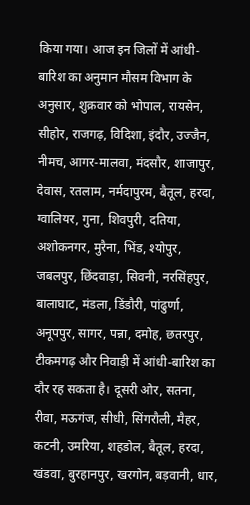किया गया। आज इन जिलों में आंधी-बारिश का अनुमान मौसम विभाग के अनुसार, शुक्रवार को भोपाल, रायसेन, सीहोर, राजगढ़, विदिशा, इंदौर, उज्जैन, नीमच, आगर-मालवा, मंदसौर, शाजापुर, देवास, रतलाम, नर्मदापुरम, बैतूल, हरदा, ग्वालियर, गुना, शिवपुरी, दतिया, अशोकनगर, मुरैना, भिंड, श्योपुर, जबलपुर, छिंदवाड़ा, सिवनी, नरसिंहपुर, बालाघाट, मंडला, डिंडौरी, पांढुर्णा, अनूपपुर, सागर, पन्ना, दमोह, छतरपुर, टीकमगढ़ और निवाड़ी में आंधी-बारिश का दौर रह सकता है। दूसरी ओर, सतना, रीवा, मऊगंज, सीधी, सिंगरौली, मैहर, कटनी, उमरिया, शहडोल, बैतूल, हरदा, खंडवा, बुरहानपुर, खरगोन, बड़वानी, धार,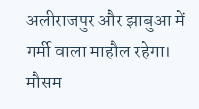अलीराजपुर और झाबुआ में गर्मी वाला माहौल रहेगा। मौसम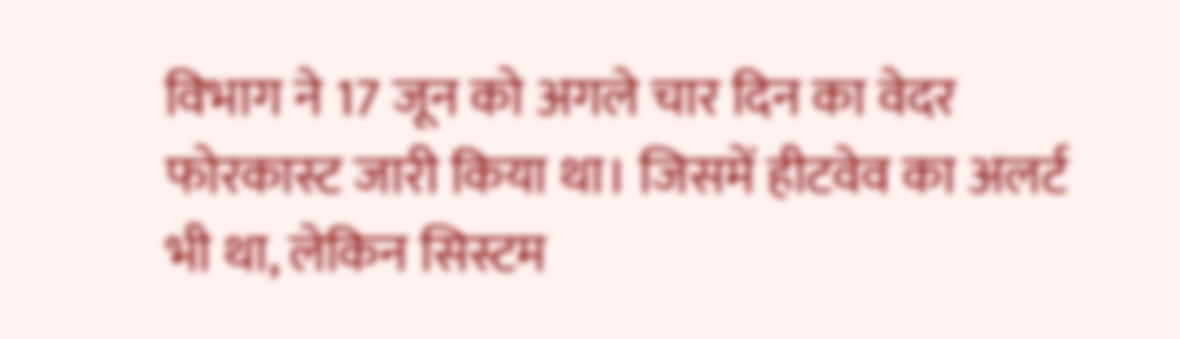विभाग ने 17 जून को अगले चार दिन का वेदर फोरकास्ट जारी किया था। जिसमें हीटवेव का अलर्ट भी था, लेकिन सिस्टम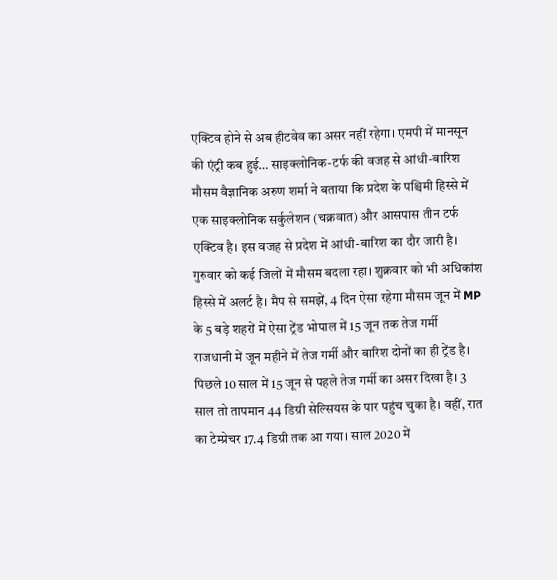एक्टिव होने से अब हीटवेव का असर नहीं रहेगा। एमपी में मानसून की एंट्री कब हुई… साइक्लोनिक-टर्फ की वजह से आंधी-बारिश
मौसम वैज्ञानिक अरुण शर्मा ने बताया कि प्रदेश के पश्चिमी हिस्से में एक साइक्लोनिक सर्कुलेशन (चक्रवात) और आसपास तीन टर्फ एक्टिव है। इस वजह से प्रदेश में आंधी-बारिश का दौर जारी है। गुरुवार को कई जिलों में मौसम बदला रहा। शुक्रवार को भी अधिकांश हिस्से में अलर्ट है। मैप से समझें, 4 दिन ऐसा रहेगा मौसम जून में MP के 5 बड़े शहरों में ऐसा ट्रेंड भोपाल में 15 जून तक तेज गर्मी
राजधानी में जून महीने में तेज गर्मी और बारिश दोनों का ही ट्रेंड है। पिछले 10 साल में 15 जून से पहले तेज गर्मी का असर दिखा है। 3 साल तो तापमान 44 डिग्री सेल्सियस के पार पहुंच चुका है। वहीं, रात का टेम्प्रेचर 17.4 डिग्री तक आ गया। साल 2020 में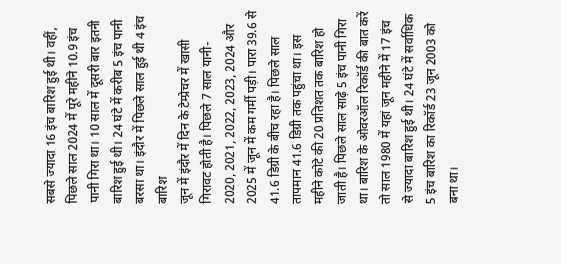सबसे ज्यादा 16 इंच बारिश हुई थी। वहीं, पिछले साल 2024 में पूरे महीने 10.9 इंच पानी गिरा था। 10 साल में दूसरी बार इतनी बारिश हुई थी। 24 घंटे में करीब 5 इंच पानी बरसा था। इंदौर में पिछले साल हुई थी 4 इंच बारिश
जून में इंदौर में दिन के टेम्प्रेचर में खासी गिरावट होती है। पिछले 7 साल यानी- 2020, 2021, 2022, 2023, 2024 और 2025 में जून में कम गर्मी पड़ी। पारा 39.6 से 41.6 डिग्री के बीच रहा है। पिछले साल तापमान 41.6 डिग्री तक पहुंचा था। इस महीने कोटे की 20 प्रतिशत तक बारिश हो जाती है। पिछले साल साढ़े 5 इंच पानी गिरा था। बारिश के ओवरऑल रिकॉर्ड की बात करें तो साल 1980 में यहां जून महीने में 17 इंच से ज्यादा बारिश हुई थी। 24 घंटे में सर्वाधिक 5 इंच बारिश का रिकॉर्ड 23 जून 2003 को बना था।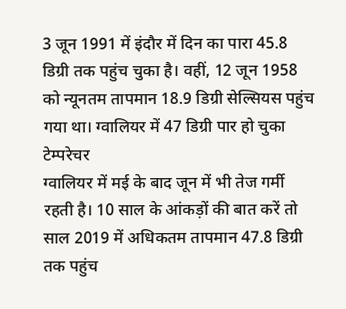3 जून 1991 में इंदौर में दिन का पारा 45.8 डिग्री तक पहुंच चुका है। वहीं, 12 जून 1958 को न्यूनतम तापमान 18.9 डिग्री सेल्सियस पहुंच गया था। ग्वालियर में 47 डिग्री पार हो चुका टेम्परेचर
ग्वालियर में मई के बाद जून में भी तेज गर्मी रहती है। 10 साल के आंकड़ों की बात करें तो साल 2019 में अधिकतम तापमान 47.8 डिग्री तक पहुंच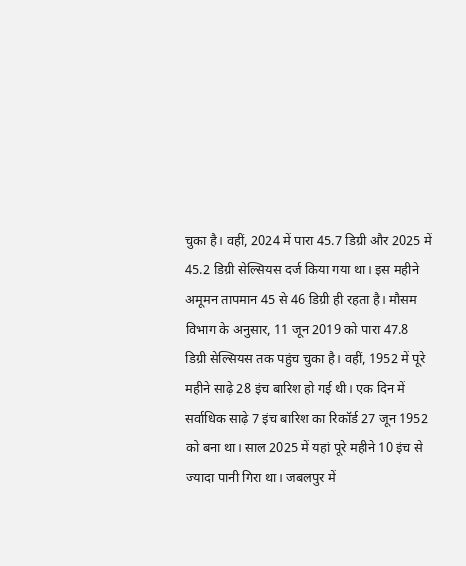चुका है। वहीं, 2024 में पारा 45.7 डिग्री और 2025 में 45.2 डिग्री सेल्सियस दर्ज किया गया था। इस महीने अमूमन तापमान 45 से 46 डिग्री ही रहता है। मौसम विभाग के अनुसार, 11 जून 2019 को पारा 47.8 डिग्री सेल्सियस तक पहुंच चुका है। वहीं, 1952 में पूरे महीने साढ़े 28 इंच बारिश हो गई थी। एक दिन में सर्वाधिक साढ़े 7 इंच बारिश का रिकॉर्ड 27 जून 1952 को बना था। साल 2025 में यहां पूरे महीने 10 इंच से ज्यादा पानी गिरा था। जबलपुर में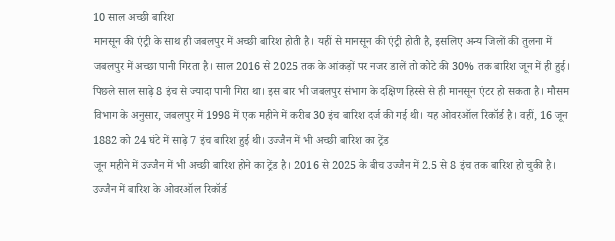10 साल अच्छी बारिश
मानसून की एंट्री के साथ ही जबलपुर में अच्छी बारिश होती है। यहीं से मानसून की एंट्री होती है, इसलिए अन्य जिलों की तुलना में जबलपुर में अच्छा पानी गिरता है। साल 2016 से 2025 तक के आंकड़ों पर नजर डालें तो कोटे की 30% तक बारिश जून में ही हुई। पिछले साल साढ़े 8 इंच से ज्यादा पानी गिरा था। इस बार भी जबलपुर संभाग के दक्षिण हिस्से से ही मानसून एंटर हो सकता है। मौसम विभाग के अनुसार, जबलपुर में 1998 में एक महीने में करीब 30 इंच बारिश दर्ज की गई थी। यह ओवरऑल रिकॉर्ड है। वहीं, 16 जून 1882 को 24 घंटे में साढ़े 7 इंच बारिश हुई थी। उज्जैन में भी अच्छी बारिश का ट्रेंड
जून महीने में उज्जैन में भी अच्छी बारिश होने का ट्रेंड है। 2016 से 2025 के बीच उज्जैन में 2.5 से 8 इंच तक बारिश हो चुकी है। उज्जैन में बारिश के ओवरऑल रिकॉर्ड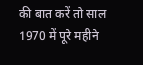की बात करें तो साल 1970 में पूरे महीने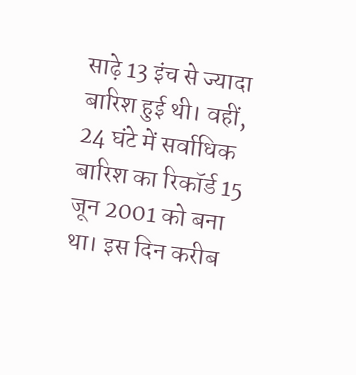साढ़े 13 इंच से ज्यादा बारिश हुई थी। वहीं, 24 घंटे में सर्वाधिक बारिश का रिकॉर्ड 15 जून 2001 को बना था। इस दिन करीब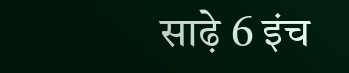साढ़े 6 इंच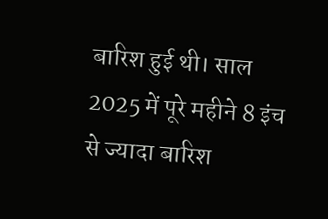बारिश हुई थी। साल 2025 में पूरे महीने 8 इंच से ज्यादा बारिश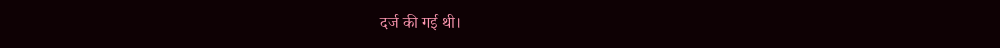दर्ज की गई थी।